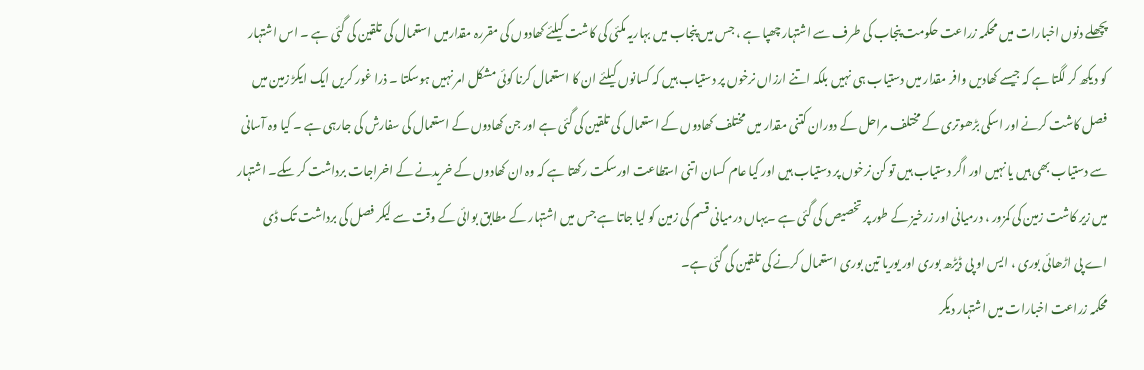پچھلے دنوں اخبارات میں محکمہ زراعت حکومت پنجاب کی طرف سے اشتہار چھپا ہے ، جس میں پنجاب میں بہاریہ مکئی کی کاشت کیلئے کھادوں کی مقررہ مقدارمیں استعمال کی تلقین کی گئی ہے ۔ اس اشتہار کو دیکھ کر لگتا ہے کہ جیسے کھادیں وافر مقدار میں دستیاب ہی نہیں بلکہ اتنے ارزاں نرخوں پر دستیاب ہیں کہ کسانوں کیلئے ان کا استعمال کرنا کوئی مشکل امر نہیں ہوسکتا ۔ ذرا غور کریں ایک ایکڑ زمین میں فصل کاشت کرنے اور اسکی بڑھوتری کے مختلف مراحل کے دوران کتنی مقدار میں مختلف کھادوں کے استعمال کی تلقین کی گئی ہے اور جن کھادوں کے استعمال کی سفارش کی جارہی ہے ۔ کیا وہ آسانی سے دستیاب بھی ہیں یا نہیں اور اگر دستیاب ہیں تو کن نرخوں پر دستیاب ہیں اور کیا عام کسان اتنی استطاعت اورسکت رکھتا ہے کہ وہ ان کھادوں کے خریدنے کے اخراجات برداشت کر سکے۔ اشتہار میں زیر کاشت زمین کی کمزور ، درمیانی اور زرخیز کے طور پر تخصیص کی گئی ہے ۔یہاں درمیانی قسم کی زمین کو لیا جاتا ہے جس میں اشتہار کے مطابق بوائی کے وقت سے لیکر فصل کی برداشت تک ڈی اے پی اڑھائی بوری ، ایس او پی ڈیڑھ بوری اور یوریا تین بوری استعمال کرنے کی تلقین کی گئی ہے۔
محکمہ زراعت اخبارات میں اشتہار دیکر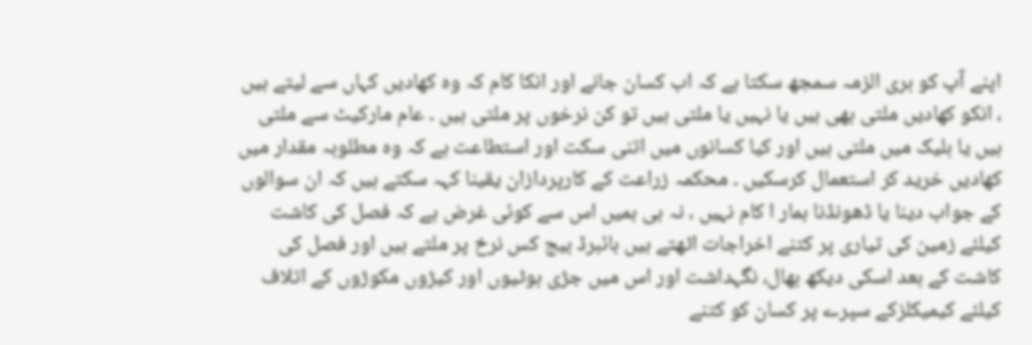اپنے آپ کو بری الزمہ سمجھ سکتا ہے کہ اب کسان جانے اور انکا کام کہ وہ کھادیں کہاں سے لیتے ہیں ، انکو کھادیں ملتی بھی ہیں یا نہیں یا ملتی ہیں تو کن نرخوں پر ملتی ہیں ۔ عام مارکیٹ سے ملتی ہیں یا بلیک میں ملتی ہیں اور کیا کسانوں میں اتنی سکت اور استطاعت ہے کہ وہ مطلوبہ مقدار میں کھادیں خرید کر استعمال کرسکیں ۔ محکمہ زراعت کے کارپردازان یقینا کہہ سکتے ہیں کہ ان سوالوں کے جواب دینا یا ڈھونڈنا ہمار ا کام نہیں ، نہ ہی ہمیں اس سے کوئی غرض ہے کہ فصل کی کاشت کیلئے زمین کی تیاری پر کتنے اخراجات اٹھتے ہیں ہائبرڈ بیج کس نرخ پر ملتے ہیں اور فصل کی کاشت کے بعد اسکی دیکھ بھال، نگہداشت اور اس میں جڑی بوٹیوں اور کیڑوں مکوڑوں کے اتلاف کیلئے کیمیکلزکے سپرے پر کسان کو کتنے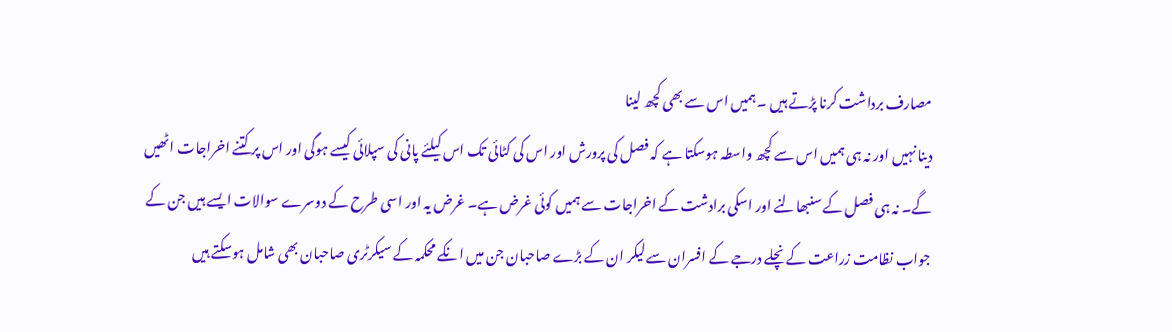مصارف برداشت کرنا پڑتے ہیں ۔ ہمیں اس سے بھی کچھ لینا
دینا نہیں اور نہ ہی ہمیں اس سے کچھ واسطہ ہوسکتا ہے کہ فصل کی پرورش اور اس کی کٹائی تک اس کیلئے پانی کی سپلائی کیسے ہوگی اور اس پر کتنے اخراجات اٹھیں گے۔ نہ ہی فصل کے سنبھالنے اور اسکی برادشت کے اخراجات سے ہمیں کوئی غرض ہے۔ غرض یہ اور اسی طرح کے دوسرے سوالات ایسے ہیں جن کے جواب نظامت زراعت کے نچلے درجے کے افسران سے لیکر ان کے بڑے صاحبان جن میں انکے محکمہ کے سیکرٹری صاحبان بھی شامل ہوسکتے ہیں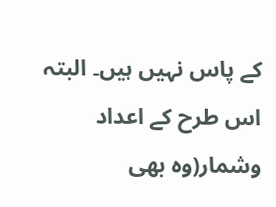کے پاس نہیں ہیں۔ البتہ اس طرح کے اعداد وشمار(وہ بھی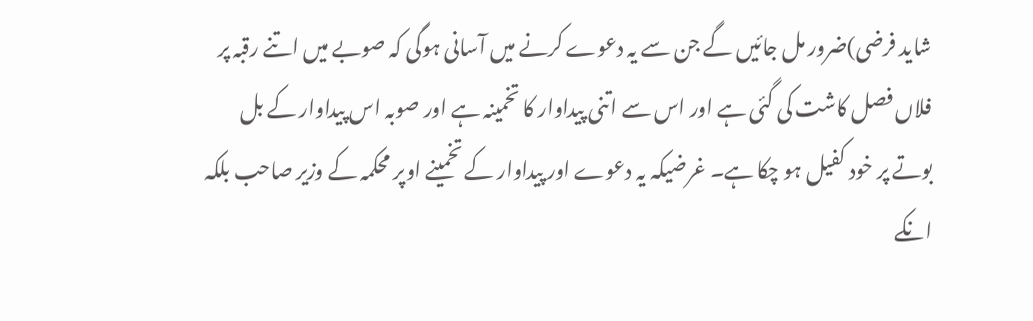شاید فرضی)ضرور مل جائیں گے جن سے یہ دعوے کرنے میں آسانی ہوگی کہ صوبے میں اتنے رقبہ پر فلاں فصل کاشت کی گئی ہے اور اس سے اتنی پیداوار کا تخمینہ ہے اور صوبہ اس پیداوار کے بل بوتے پر خود کفیل ہو چکا ہے۔ غرضیکہ یہ دعوے اور پیداوار کے تخمینے اوپر محکمہ کے وزیر صاحب بلکہ انکے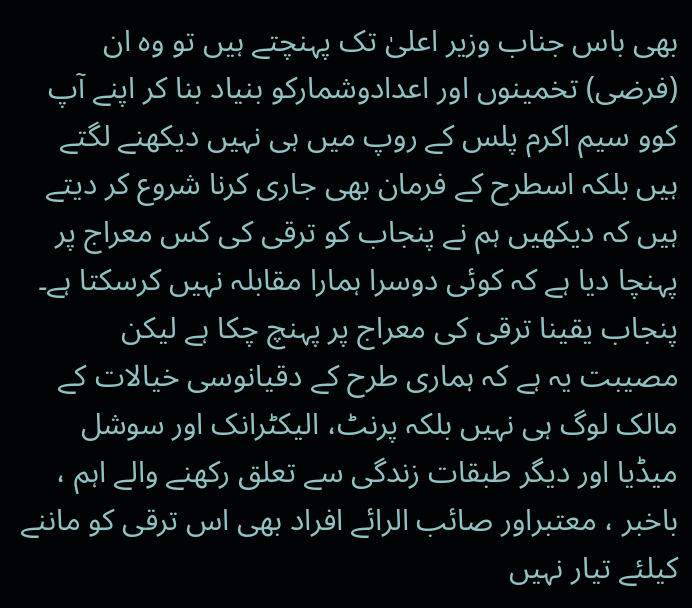بھی باس جناب وزیر اعلیٰ تک پہنچتے ہیں تو وہ ان (فرضی) تخمینوں اور اعدادوشمارکو بنیاد بنا کر اپنے آپ کوو سیم اکرم پلس کے روپ میں ہی نہیں دیکھنے لگتے ہیں بلکہ اسطرح کے فرمان بھی جاری کرنا شروع کر دیتے ہیں کہ دیکھیں ہم نے پنجاب کو ترقی کی کس معراج پر پہنچا دیا ہے کہ کوئی دوسرا ہمارا مقابلہ نہیں کرسکتا ہے۔ پنجاب یقینا ترقی کی معراج پر پہنچ چکا ہے لیکن مصیبت یہ ہے کہ ہماری طرح کے دقیانوسی خیالات کے مالک لوگ ہی نہیں بلکہ پرنٹ، الیکٹرانک اور سوشل میڈیا اور دیگر طبقات زندگی سے تعلق رکھنے والے اہم ، باخبر ، معتبراور صائب الرائے افراد بھی اس ترقی کو ماننے کیلئے تیار نہیں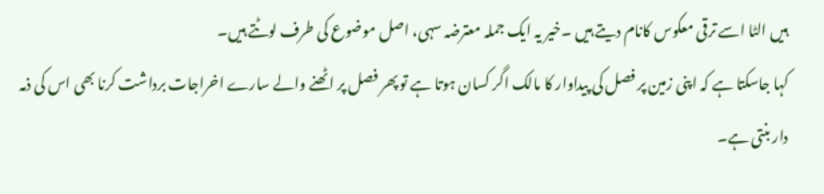ہیں الٹا اسے ترقی معکوس کانام دیتے ہیں ۔خیر یہ ایک جملہ معترضہ سہی، اصل موضوع کی طرف لوٹتے ہیں۔
کہا جاسکتا ہے کہ اپنی زمین پر فصل کی پیداوار کا مالک اگر کسان ہوتا ہے تو پھر فصل پر اٹھنے والے سارے اخراجات برداشت کرنا بھی اس کی ذمہ دار بنتی ہے۔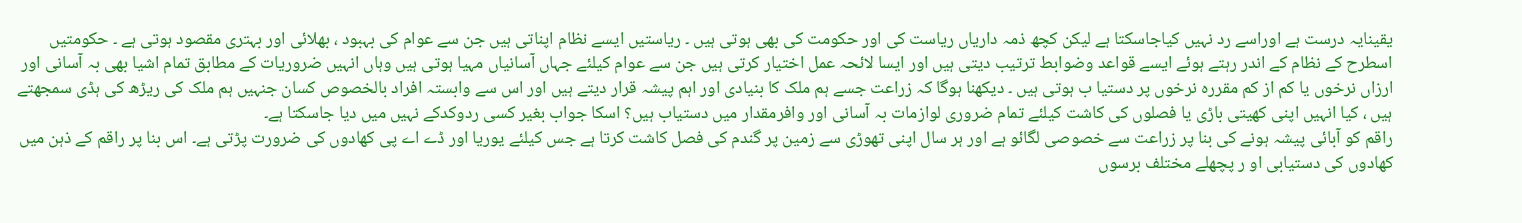یقینایہ درست ہے اوراسے رد نہیں کیاجاسکتا ہے لیکن کچھ ذمہ داریاں ریاست کی اور حکومت کی بھی ہوتی ہیں ۔ ریاستیں ایسے نظام اپناتی ہیں جن سے عوام کی بہبود ، بھلائی اور بہتری مقصود ہوتی ہے ۔ حکومتیں اسطرح کے نظام کے اندر رہتے ہوئے ایسے قواعد وضوابط ترتیب دیتی ہیں اور ایسا لائحہ عمل اختیار کرتی ہیں جن سے عوام کیلئے جہاں آسانیاں مہیا ہوتی ہیں وہاں انہیں ضروریات کے مطابق تمام اشیا بھی بہ آسانی اور ارزاں نرخوں یا کم از کم مقررہ نرخوں پر دستیا ب ہوتی ہیں ۔ دیکھنا ہوگا کہ زراعت جسے ہم ملک کا بنیادی اور اہم پیشہ قرار دیتے ہیں اور اس سے وابستہ افراد بالخصوص کسان جنہیں ہم ملک کی ریڑھ کی ہڈی سمجھتے ہیں ، کیا انہیں اپنی کھیتی باڑی یا فصلوں کی کاشت کیلئے تمام ضروری لوازمات بہ آسانی اور وافرمقدار میں دستیاب ہیں؟ اسکا جواب بغیر کسی ردوکدکے نہیں میں دیا جاسکتا ہے۔
راقم کو آبائی پیشہ ہونے کی بنا پر زراعت سے خصوصی لگائو ہے اور ہر سال اپنی تھوڑی سے زمین پر گندم کی فصل کاشت کرتا ہے جس کیلئے یوریا اور ڈے اے پی کھادوں کی ضرورت پڑتی ہے۔ اس بنا پر راقم کے ذہن میں کھادوں کی دستیابی او ر پچھلے مختلف برسوں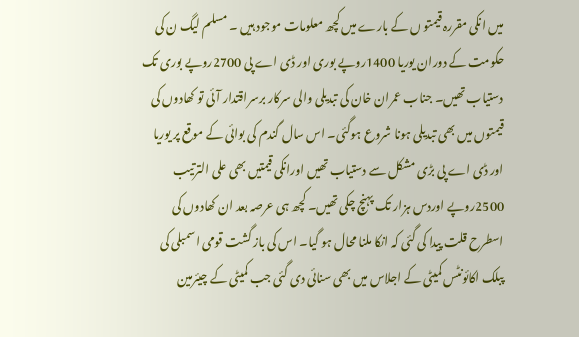میں انکی مقررہ قیمتو ں کے بارے میں کچھ معلومات موجود ہیں ۔ مسلم لیگ ن کی حکومت کے دوران یوریا 1400روپے بوری اور ڈی اے پی 2700روپے بوری تک دستیاب تھیں۔ جناب عمران خان کی تبدیلی والی سرکار برسراقتدار آئی تو کھادوں کی قیمتوں میں بھی تبدیلی ہونا شروع ہوگئی۔ اس سال گندم کی بوائی کے موقع پر یوریا اور ڈی اے پی بڑی مشکل سے دستیاب تھیں اورانکی قیمتیں بھی علی الترتیب 2500روپے اوردس ہزار تک پہنچ چکی تھیں۔ کچھ ہی عرصہ بعد ان کھادوں کی اسطرح قلت پیدا کی گئی کہ انکا ملنا محال ہو گیا۔ اس کی باز گشت قومی اسمبلی کی پبلک اکائونٹس کمیٹی کے اجلاس میں بھی سنائی دی گئی جب کمیٹی کے چیئرمین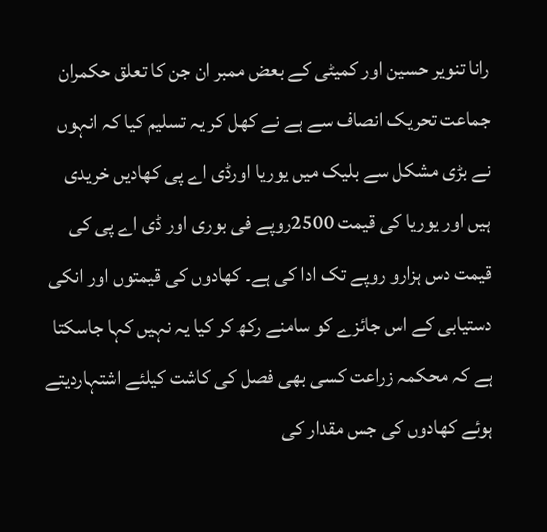رانا تنویر حسین اور کمیٹی کے بعض ممبر ان جن کا تعلق حکمران جماعت تحریک انصاف سے ہے نے کھل کر یہ تسلیم کیا کہ انہوں نے بڑی مشکل سے بلیک میں یوریا اورڈی اے پی کھادیں خریدی ہیں اور یوریا کی قیمت 2500روپے فی بوری اور ڈی اے پی کی قیمت دس ہزارو روپے تک ادا کی ہے۔ کھادوں کی قیمتوں اور انکی دستیابی کے اس جائزے کو سامنے رکھ کر کیا یہ نہیں کہا جاسکتا ہے کہ محکمہ زراعت کسی بھی فصل کی کاشت کیلئے اشتہاردیتے ہوئے کھادوں کی جس مقدار کی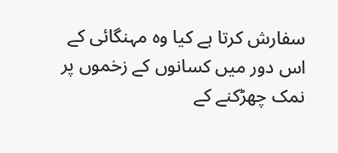سفارش کرتا ہے کیا وہ مہنگائی کے اس دور میں کسانوں کے زخموں پر نمک چھڑکنے کے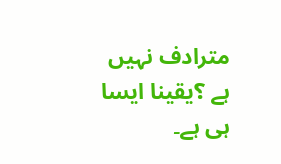مترادف نہیں ہے ؟یقینا ایسا ہی ہے۔